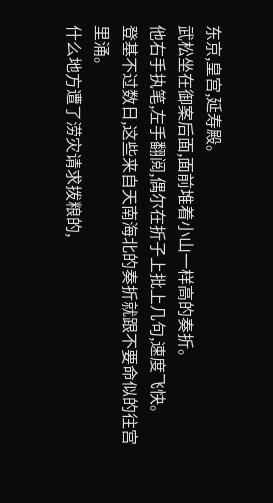东京,皇宫,延寿殿。
武松坐在御案后面,面前堆着小山一样高的奏折。
他右手执笔,左手翻阅,偶尔在折子上批上几句,速度飞快。
登基不过数日,这些来自天南海北的奏折就跟不要命似的往宫里涌。
什么地方遭了涝灾请求拨粮的,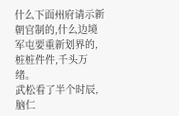什么下面州府请示新朝官制的,什么边境军屯要重新划界的,桩桩件件,千头万绪。
武松看了半个时辰,脑仁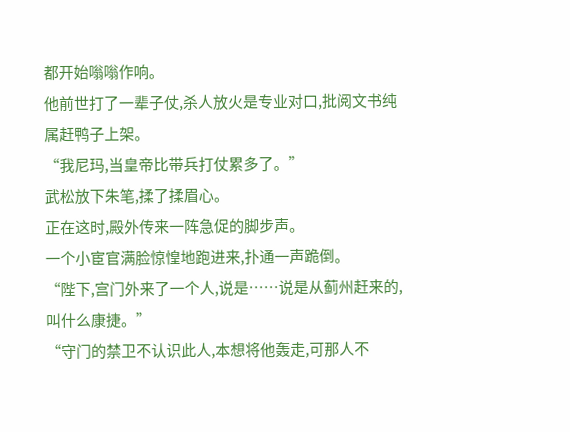都开始嗡嗡作响。
他前世打了一辈子仗,杀人放火是专业对口,批阅文书纯属赶鸭子上架。
“我尼玛,当皇帝比带兵打仗累多了。”
武松放下朱笔,揉了揉眉心。
正在这时,殿外传来一阵急促的脚步声。
一个小宦官满脸惊惶地跑进来,扑通一声跪倒。
“陛下,宫门外来了一个人,说是……说是从蓟州赶来的,叫什么康捷。”
“守门的禁卫不认识此人,本想将他轰走,可那人不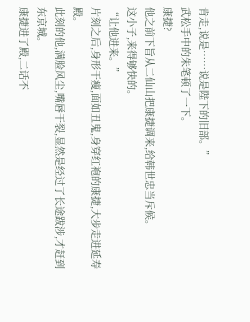肯走,说是……说是陛下的旧部。”
武松手中的朱笔顿了一下。
康捷?
他之前下旨从二仙山把康捷调来,给韩世忠当斥候。
这小子,来得够快的。
“让他进来。”
片刻之后,身形干瘦,面如丑鬼,身穿红袍的康捷,大步走进延寿殿。
此刻的他,满脸风尘,嘴唇干裂,显然是经过了长途跋涉,才赶到东京城。
康捷进了殿,二话不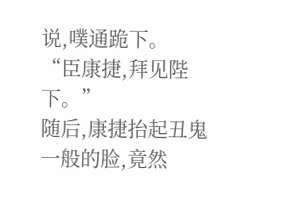说,噗通跪下。
“臣康捷,拜见陛下。”
随后,康捷抬起丑鬼一般的脸,竟然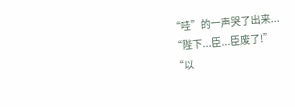“哇”的一声哭了出来...
“陛下...臣...臣废了!”
“以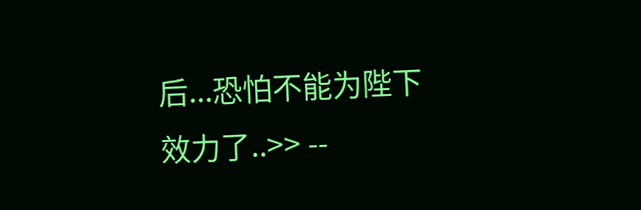后...恐怕不能为陛下效力了..>> --